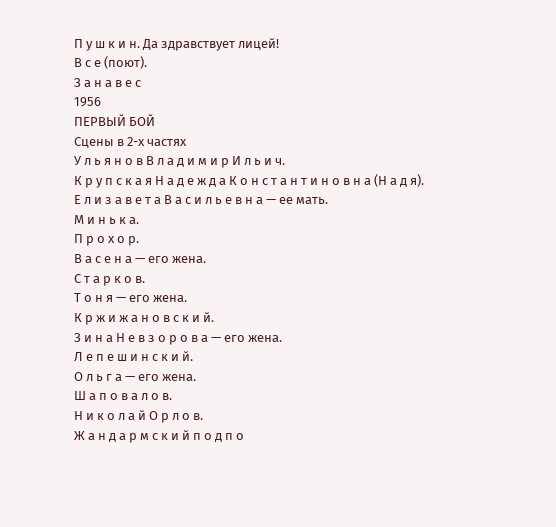П у ш к и н. Да здравствует лицей!
В с е (поют).
З а н а в е с
1956
ПЕРВЫЙ БОЙ
Сцены в 2-х частях
У л ь я н о в В л а д и м и р И л ь и ч.
К р у п с к а я Н а д е ж д а К о н с т а н т и н о в н а (Н а д я).
Е л и з а в е т а В а с и л ь е в н а — ее мать.
М и н ь к а.
П р о х о р.
В а с е н а — его жена.
С т а р к о в.
Т о н я — его жена.
К р ж и ж а н о в с к и й.
З и н а Н е в з о р о в а — его жена.
Л е п е ш и н с к и й.
О л ь г а — его жена.
Ш а п о в а л о в.
Н и к о л а й О р л о в.
Ж а н д а р м с к и й п о д п о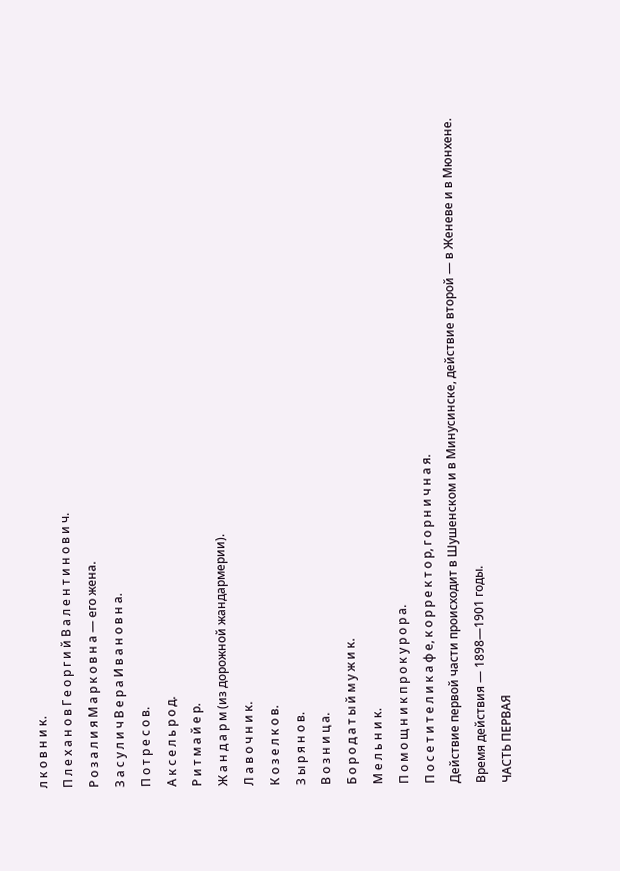л к о в н и к.
П л е х а н о в Г е о р г и й В а л е н т и н о в и ч.
Р о з а л и я М а р к о в н а — его жена.
З а с у л и ч В е р а И в а н о в н а.
П о т р е с о в.
А к с е л ь р о д.
Р и т м а й е р.
Ж а н д а р м (из дорожной жандармерии).
Л а в о ч н и к.
К о з е л к о в.
З ы р я н о в.
В о з н и ц а.
Б о р о д а т ы й м у ж и к.
М е л ь н и к.
П о м о щ н и к п р о к у р о р а.
П о с е т и т е л и к а ф е, к о р р е к т о р, г о р н и ч н а я.
Действие первой части происходит в Шушенском и в Минусинске, действие второй — в Женеве и в Мюнхене. Время действия — 1898—1901 годы.
ЧАСТЬ ПЕРВАЯ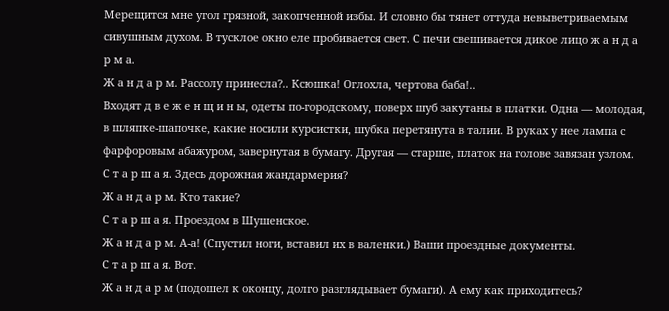Мерещится мне угол грязной, закопченной избы. И словно бы тянет оттуда невыветриваемым сивушным духом. В тусклое окно еле пробивается свет. С печи свешивается дикое лицо ж а н д а р м а.
Ж а н д а р м. Рассолу принесла?.. Ксюшка! Оглохла, чертова баба!..
Входят д в е ж е н щ и н ы, одеты по-городскому, поверх шуб закутаны в платки. Одна — молодая, в шляпке-шапочке, какие носили курсистки, шубка перетянута в талии. В руках у нее лампа с фарфоровым абажуром, завернутая в бумагу. Другая — старше, платок на голове завязан узлом.
С т а р ш а я. Здесь дорожная жандармерия?
Ж а н д а р м. Кто такие?
С т а р ш а я. Проездом в Шушенское.
Ж а н д а р м. А-а! (Спустил ноги, вставил их в валенки.) Ваши проездные документы.
С т а р ш а я. Вот.
Ж а н д а р м (подошел к оконцу, долго разглядывает бумаги). А ему как приходитесь?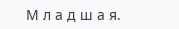М л а д ш а я.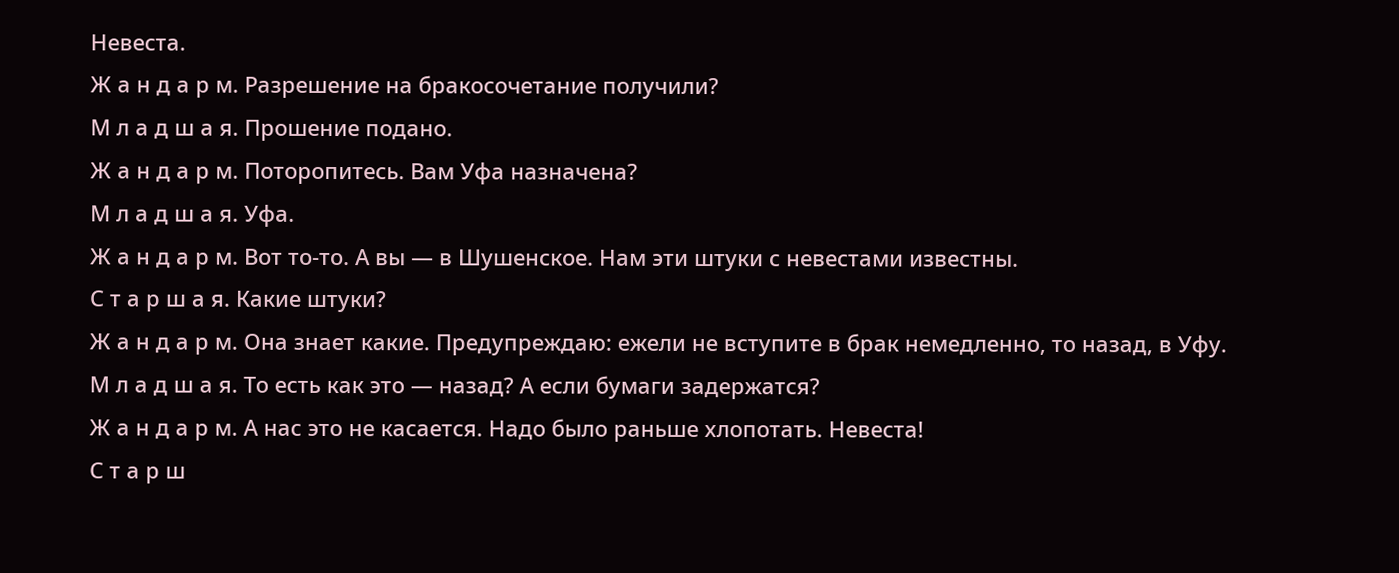Невеста.
Ж а н д а р м. Разрешение на бракосочетание получили?
М л а д ш а я. Прошение подано.
Ж а н д а р м. Поторопитесь. Вам Уфа назначена?
М л а д ш а я. Уфа.
Ж а н д а р м. Вот то-то. А вы — в Шушенское. Нам эти штуки с невестами известны.
С т а р ш а я. Какие штуки?
Ж а н д а р м. Она знает какие. Предупреждаю: ежели не вступите в брак немедленно, то назад, в Уфу.
М л а д ш а я. То есть как это — назад? А если бумаги задержатся?
Ж а н д а р м. А нас это не касается. Надо было раньше хлопотать. Невеста!
С т а р ш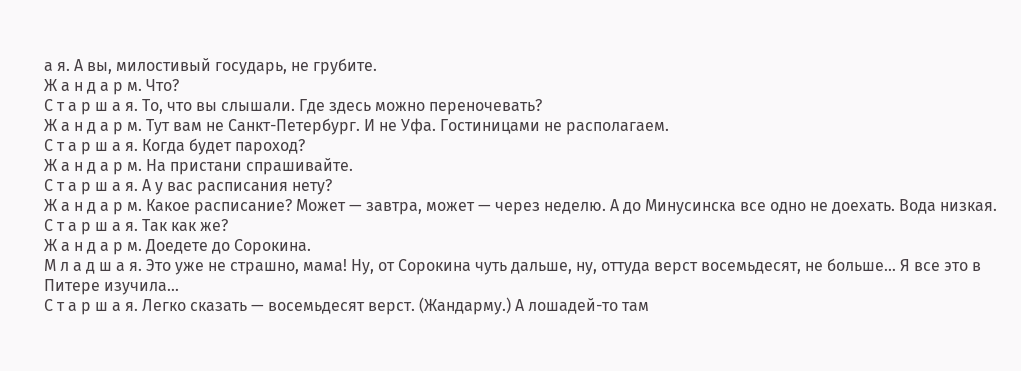а я. А вы, милостивый государь, не грубите.
Ж а н д а р м. Что?
С т а р ш а я. То, что вы слышали. Где здесь можно переночевать?
Ж а н д а р м. Тут вам не Санкт-Петербург. И не Уфа. Гостиницами не располагаем.
С т а р ш а я. Когда будет пароход?
Ж а н д а р м. На пристани спрашивайте.
С т а р ш а я. А у вас расписания нету?
Ж а н д а р м. Какое расписание? Может — завтра, может — через неделю. А до Минусинска все одно не доехать. Вода низкая.
С т а р ш а я. Так как же?
Ж а н д а р м. Доедете до Сорокина.
М л а д ш а я. Это уже не страшно, мама! Ну, от Сорокина чуть дальше, ну, оттуда верст восемьдесят, не больше… Я все это в Питере изучила…
С т а р ш а я. Легко сказать — восемьдесят верст. (Жандарму.) А лошадей-то там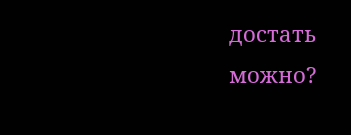достать можно?